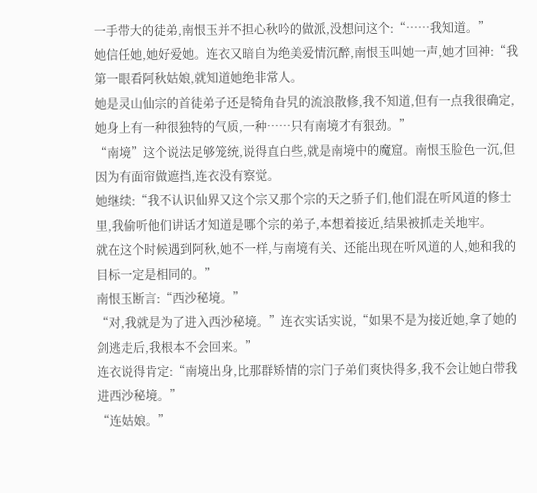一手带大的徒弟,南恨玉并不担心秋吟的做派,没想问这个:“……我知道。”
她信任她,她好爱她。连衣又暗自为绝美爱情沉醉,南恨玉叫她一声,她才回神:“我第一眼看阿秋姑娘,就知道她绝非常人。
她是灵山仙宗的首徒弟子还是犄角旮旯的流浪散修,我不知道,但有一点我很确定,她身上有一种很独特的气质,一种……只有南境才有狠劲。”
“南境”这个说法足够笼统,说得直白些,就是南境中的魔窟。南恨玉脸色一沉,但因为有面帘做遮挡,连衣没有察觉。
她继续:“我不认识仙界又这个宗又那个宗的天之骄子们,他们混在听风道的修士里,我偷听他们讲话才知道是哪个宗的弟子,本想着接近,结果被抓走关地牢。
就在这个时候遇到阿秋,她不一样,与南境有关、还能出现在听风道的人,她和我的目标一定是相同的。”
南恨玉断言:“西沙秘境。”
“对,我就是为了进入西沙秘境。”连衣实话实说,“如果不是为接近她,拿了她的剑逃走后,我根本不会回来。”
连衣说得肯定:“南境出身,比那群矫情的宗门子弟们爽快得多,我不会让她白带我进西沙秘境。”
“连姑娘。”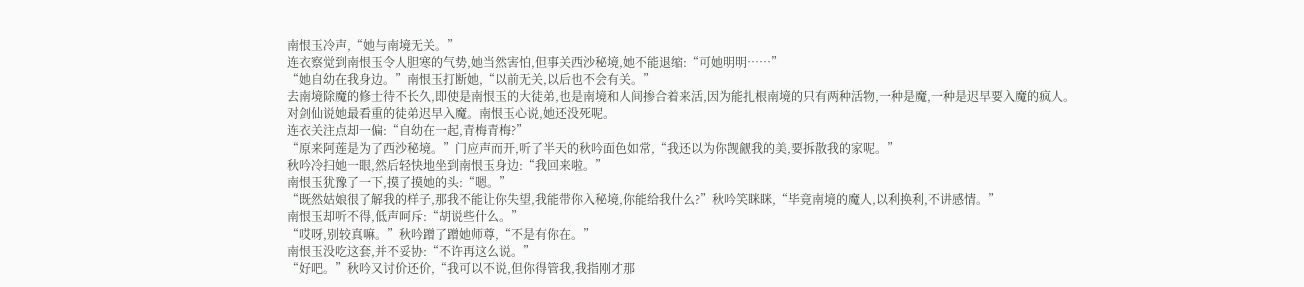南恨玉冷声,“她与南境无关。”
连衣察觉到南恨玉令人胆寒的气势,她当然害怕,但事关西沙秘境,她不能退缩:“可她明明……”
“她自幼在我身边。”南恨玉打断她,“以前无关,以后也不会有关。”
去南境除魔的修士待不长久,即使是南恨玉的大徒弟,也是南境和人间掺合着来活,因为能扎根南境的只有两种活物,一种是魔,一种是迟早要入魔的疯人。
对剑仙说她最看重的徒弟迟早入魔。南恨玉心说,她还没死呢。
连衣关注点却一偏:“自幼在一起,青梅青梅?”
“原来阿莲是为了西沙秘境。”门应声而开,听了半天的秋吟面色如常,“我还以为你觊觎我的美,要拆散我的家呢。”
秋吟冷扫她一眼,然后轻快地坐到南恨玉身边:“我回来啦。”
南恨玉犹豫了一下,摸了摸她的头:“嗯。”
“既然姑娘很了解我的样子,那我不能让你失望,我能带你入秘境,你能给我什么?”秋吟笑眯眯,“毕竟南境的魔人,以利换利,不讲感情。”
南恨玉却听不得,低声呵斥:“胡说些什么。”
“哎呀,别较真嘛。”秋吟蹭了蹭她师尊,“不是有你在。”
南恨玉没吃这套,并不妥协:“不许再这么说。”
“好吧。”秋吟又讨价还价,“我可以不说,但你得管我,我指刚才那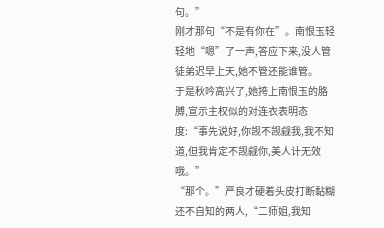句。”
刚才那句“不是有你在”。南恨玉轻轻地“嗯”了一声,答应下来,没人管徒弟迟早上天,她不管还能谁管。
于是秋吟高兴了,她挎上南恨玉的胳膊,宣示主权似的对连衣表明态度:“事先说好,你觊不觊觎我,我不知道,但我肯定不觊觎你,美人计无效哦。”
“那个。”严良才硬着头皮打断黏糊还不自知的两人,“二师姐,我知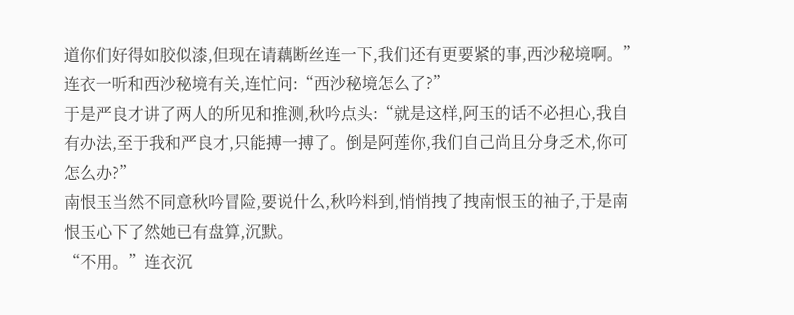道你们好得如胶似漆,但现在请藕断丝连一下,我们还有更要紧的事,西沙秘境啊。”
连衣一听和西沙秘境有关,连忙问:“西沙秘境怎么了?”
于是严良才讲了两人的所见和推测,秋吟点头:“就是这样,阿玉的话不必担心,我自有办法,至于我和严良才,只能搏一搏了。倒是阿莲你,我们自己尚且分身乏术,你可怎么办?”
南恨玉当然不同意秋吟冒险,要说什么,秋吟料到,悄悄拽了拽南恨玉的袖子,于是南恨玉心下了然她已有盘算,沉默。
“不用。”连衣沉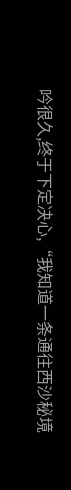吟很久,终于下定决心,“我知道一条通往西沙秘境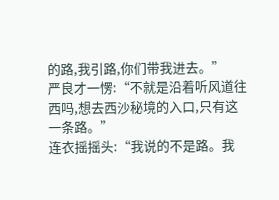的路,我引路,你们带我进去。”
严良才一愣:“不就是沿着听风道往西吗,想去西沙秘境的入口,只有这一条路。”
连衣摇摇头:“我说的不是路。我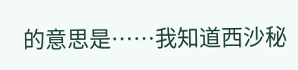的意思是……我知道西沙秘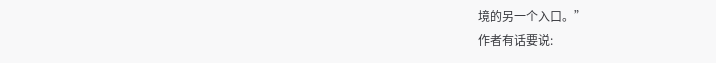境的另一个入口。”
作者有话要说: